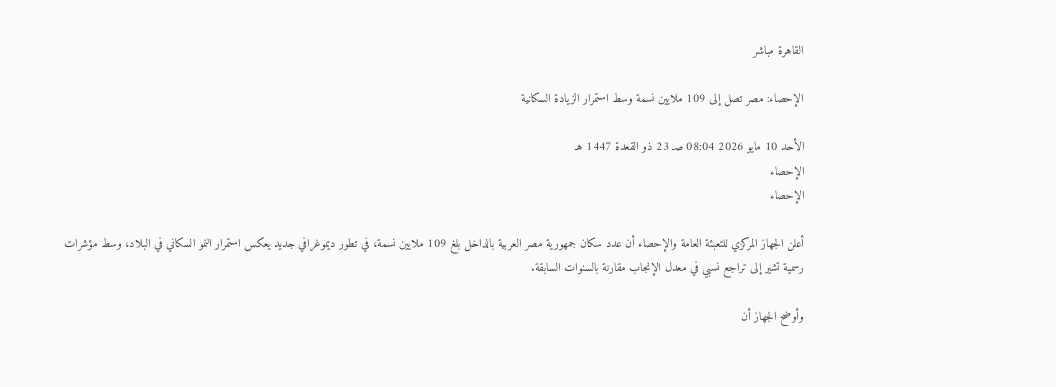القاهرة مباشر

الإحصاء: مصر تصل إلى 109 ملايين نسمة وسط استمرار الزيادة السكانية

الأحد 10 مايو 2026 08:04 صـ 23 ذو القعدة 1447 هـ
الإحصاء
الإحصاء

أعلن الجهاز المركزي للتعبئة العامة والإحصاء أن عدد سكان جمهورية مصر العربية بالداخل بلغ 109 ملايين نسمة، في تطور ديموغرافي جديد يعكس استمرار النمو السكاني في البلاد، وسط مؤشرات رسمية تشير إلى تراجع نسبي في معدل الإنجاب مقارنة بالسنوات السابقة.

وأوضح الجهاز أن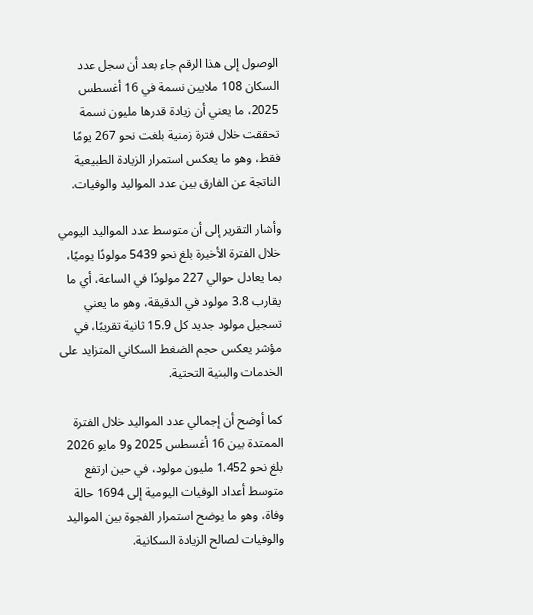الوصول إلى هذا الرقم جاء بعد أن سجل عدد السكان 108 ملايين نسمة في 16 أغسطس 2025، ما يعني أن زيادة قدرها مليون نسمة تحققت خلال فترة زمنية بلغت نحو 267 يومًا فقط، وهو ما يعكس استمرار الزيادة الطبيعية الناتجة عن الفارق بين عدد المواليد والوفيات.

وأشار التقرير إلى أن متوسط عدد المواليد اليومي خلال الفترة الأخيرة بلغ نحو 5439 مولودًا يوميًا، بما يعادل حوالي 227 مولودًا في الساعة، أي ما يقارب 3.8 مولود في الدقيقة، وهو ما يعني تسجيل مولود جديد كل 15.9 ثانية تقريبًا، في مؤشر يعكس حجم الضغط السكاني المتزايد على الخدمات والبنية التحتية.

كما أوضح أن إجمالي عدد المواليد خلال الفترة الممتدة بين 16 أغسطس 2025 و9 مايو 2026 بلغ نحو 1.452 مليون مولود، في حين ارتفع متوسط أعداد الوفيات اليومية إلى 1694 حالة وفاة، وهو ما يوضح استمرار الفجوة بين المواليد والوفيات لصالح الزيادة السكانية.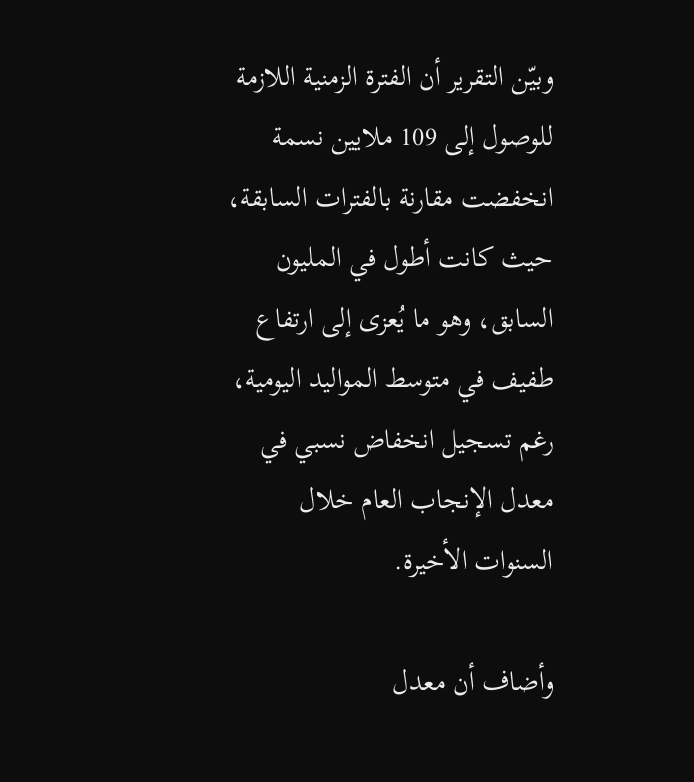وبيّن التقرير أن الفترة الزمنية اللازمة للوصول إلى 109 ملايين نسمة انخفضت مقارنة بالفترات السابقة، حيث كانت أطول في المليون السابق، وهو ما يُعزى إلى ارتفاع طفيف في متوسط المواليد اليومية، رغم تسجيل انخفاض نسبي في معدل الإنجاب العام خلال السنوات الأخيرة.

وأضاف أن معدل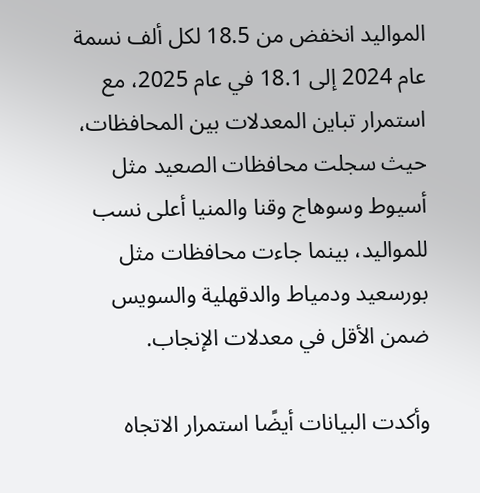المواليد انخفض من 18.5 لكل ألف نسمة عام 2024 إلى 18.1 في عام 2025، مع استمرار تباين المعدلات بين المحافظات، حيث سجلت محافظات الصعيد مثل أسيوط وسوهاج وقنا والمنيا أعلى نسب للمواليد، بينما جاءت محافظات مثل بورسعيد ودمياط والدقهلية والسويس ضمن الأقل في معدلات الإنجاب.

وأكدت البيانات أيضًا استمرار الاتجاه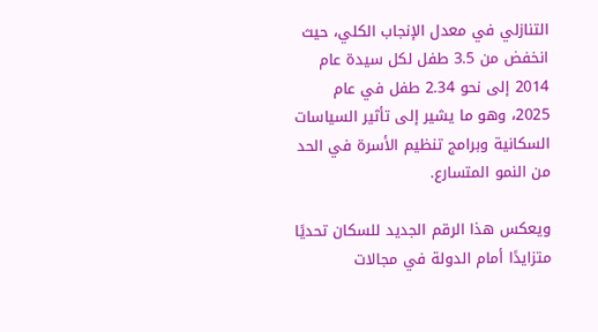التنازلي في معدل الإنجاب الكلي، حيث انخفض من 3.5 طفل لكل سيدة عام 2014 إلى نحو 2.34 طفل في عام 2025، وهو ما يشير إلى تأثير السياسات السكانية وبرامج تنظيم الأسرة في الحد من النمو المتسارع.

ويعكس هذا الرقم الجديد للسكان تحديًا متزايدًا أمام الدولة في مجالات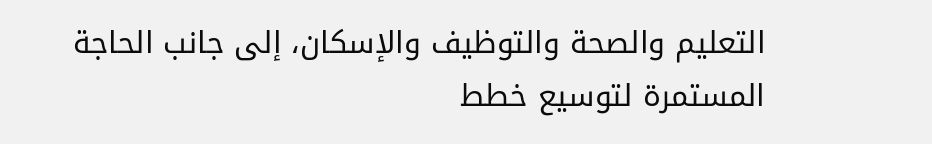التعليم والصحة والتوظيف والإسكان، إلى جانب الحاجة المستمرة لتوسيع خطط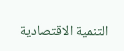التنمية الاقتصادية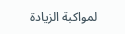لمواكبة الزيادة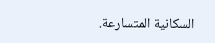السكانية المتسارعة.